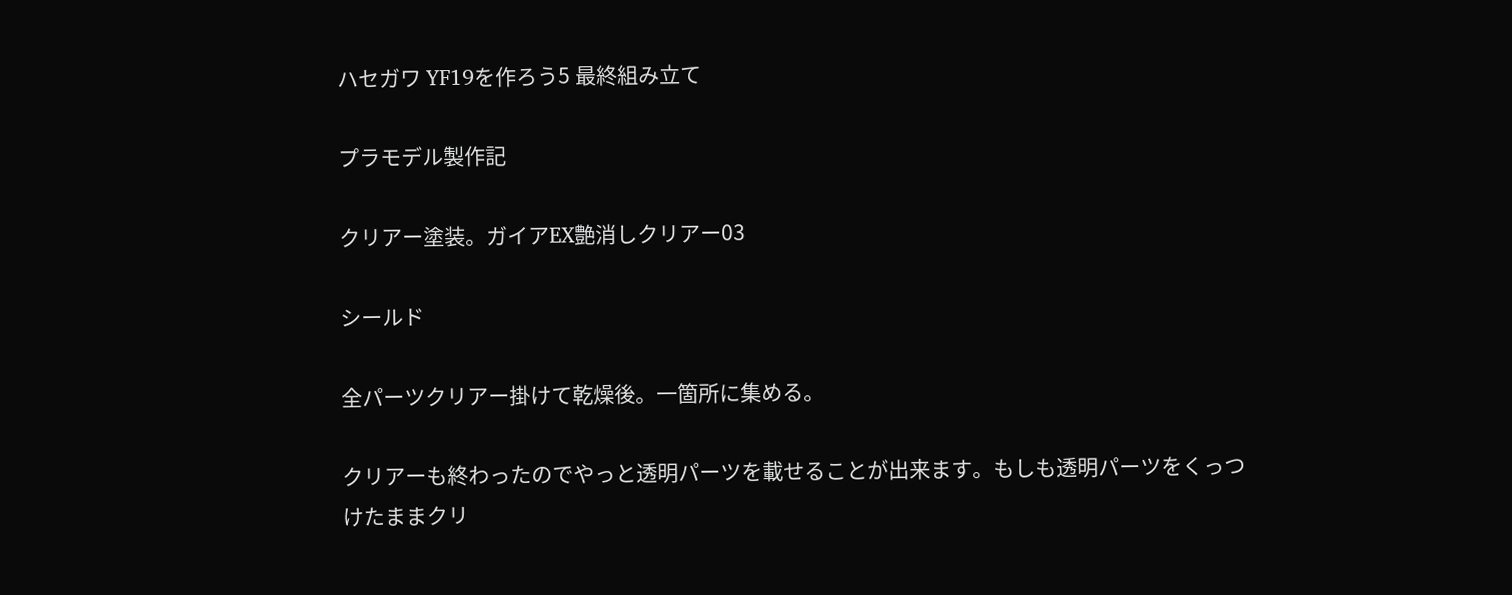ハセガワ YF19を作ろう5 最終組み立て

プラモデル製作記

クリアー塗装。ガイアEX艶消しクリアー03

シールド

全パーツクリアー掛けて乾燥後。一箇所に集める。

クリアーも終わったのでやっと透明パーツを載せることが出来ます。もしも透明パーツをくっつけたままクリ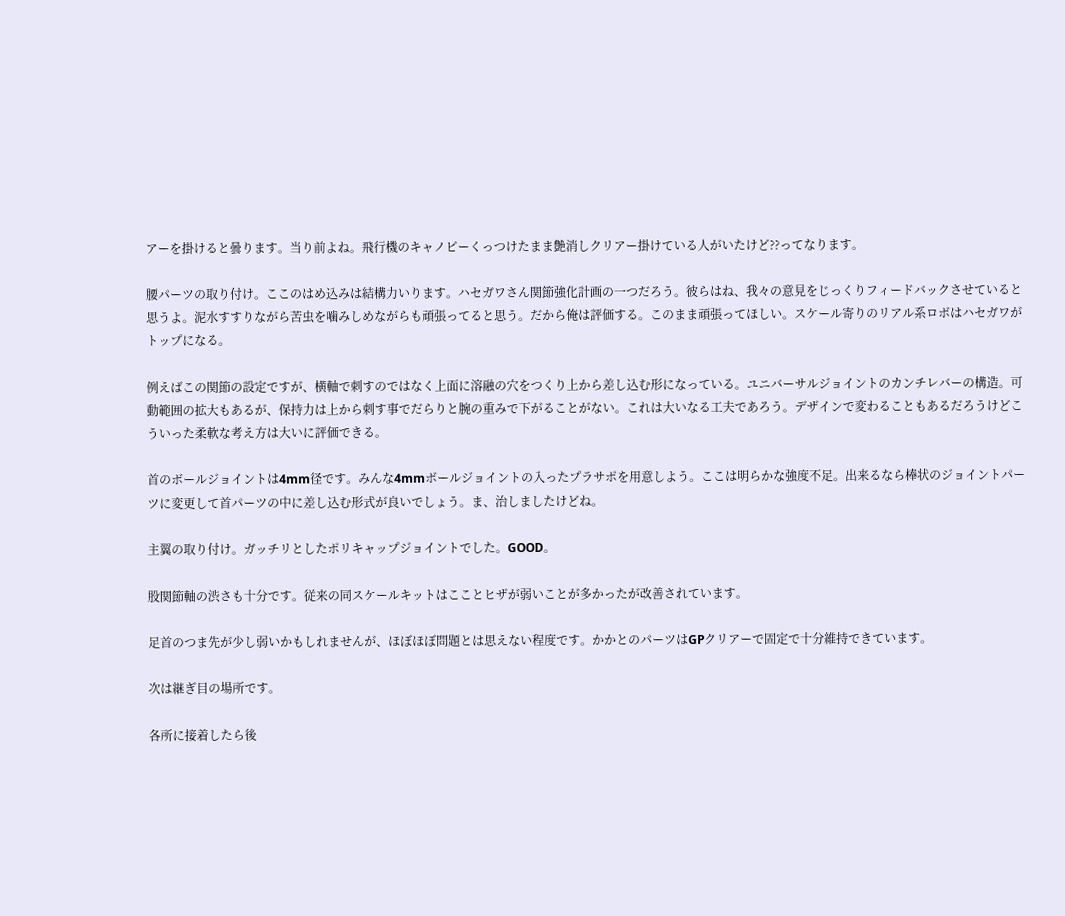アーを掛けると曇ります。当り前よね。飛行機のキャノピーくっつけたまま艶消しクリアー掛けている人がいたけど??ってなります。

腰パーツの取り付け。ここのはめ込みは結構力いります。ハセガワさん関節強化計画の一つだろう。彼らはね、我々の意見をじっくりフィードバックさせていると思うよ。泥水すすりながら苦虫を噛みしめながらも頑張ってると思う。だから俺は評価する。このまま頑張ってほしい。スケール寄りのリアル系ロボはハセガワがトップになる。

例えばこの関節の設定ですが、横軸で刺すのではなく上面に溶融の穴をつくり上から差し込む形になっている。ユニバーサルジョイントのカンチレバーの構造。可動範囲の拡大もあるが、保持力は上から刺す事でだらりと腕の重みで下がることがない。これは大いなる工夫であろう。デザインで変わることもあるだろうけどこういった柔軟な考え方は大いに評価できる。

首のボールジョイントは4mm径です。みんな4mmボールジョイントの入ったプラサポを用意しよう。ここは明らかな強度不足。出来るなら棒状のジョイントパーツに変更して首パーツの中に差し込む形式が良いでしょう。ま、治しましたけどね。

主翼の取り付け。ガッチリとしたポリキャップジョイントでした。GOOD。

股関節軸の渋さも十分です。従来の同スケールキットはこことヒザが弱いことが多かったが改善されています。

足首のつま先が少し弱いかもしれませんが、ほぼほぼ問題とは思えない程度です。かかとのパーツはGPクリアーで固定で十分維持できています。

次は継ぎ目の場所です。

各所に接着したら後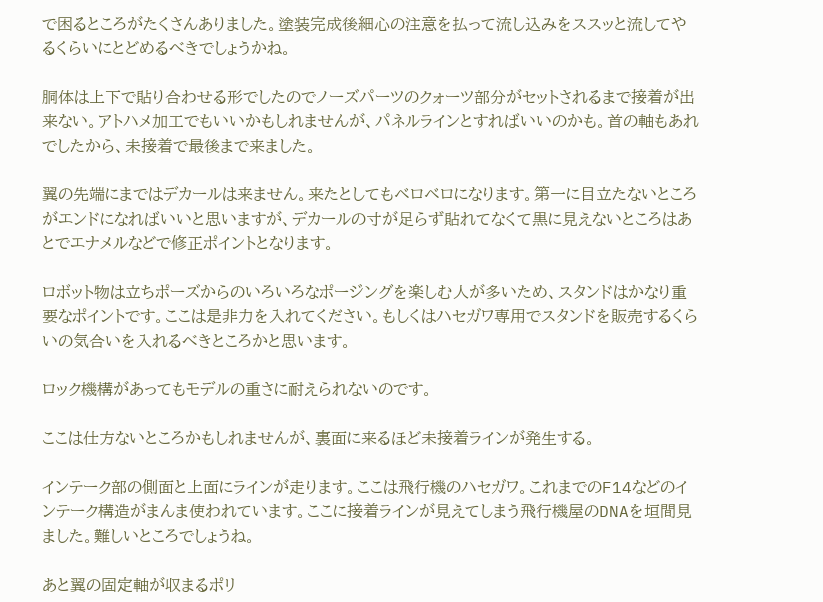で困るところがたくさんありました。塗装完成後細心の注意を払って流し込みをススッと流してやるくらいにとどめるべきでしょうかね。

胴体は上下で貼り合わせる形でしたのでノーズパーツのクォーツ部分がセットされるまで接着が出来ない。アトハメ加工でもいいかもしれませんが、パネルラインとすればいいのかも。首の軸もあれでしたから、未接着で最後まで来ました。

翼の先端にまではデカールは来ません。来たとしてもベロベロになります。第一に目立たないところがエンドになればいいと思いますが、デカールの寸が足らず貼れてなくて黒に見えないところはあとでエナメルなどで修正ポイントとなります。

ロボット物は立ちポーズからのいろいろなポージングを楽しむ人が多いため、スタンドはかなり重要なポイントです。ここは是非力を入れてください。もしくはハセガワ専用でスタンドを販売するくらいの気合いを入れるべきところかと思います。

ロック機構があってもモデルの重さに耐えられないのです。

ここは仕方ないところかもしれませんが、裏面に来るほど未接着ラインが発生する。

インテーク部の側面と上面にラインが走ります。ここは飛行機のハセガワ。これまでのF14などのインテーク構造がまんま使われています。ここに接着ラインが見えてしまう飛行機屋のDNAを垣間見ました。難しいところでしょうね。

あと翼の固定軸が収まるポリ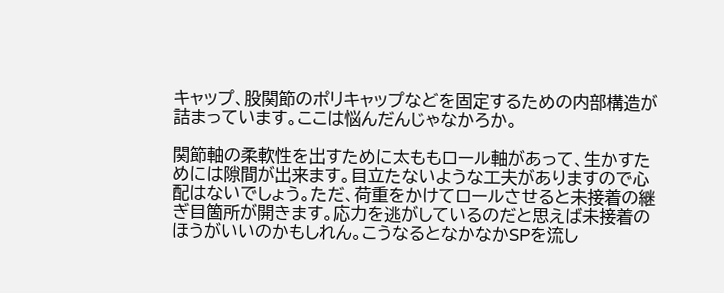キャップ、股関節のポリキャップなどを固定するための内部構造が詰まっています。ここは悩んだんじゃなかろか。

関節軸の柔軟性を出すために太ももロール軸があって、生かすためには隙間が出来ます。目立たないような工夫がありますので心配はないでしょう。ただ、荷重をかけてロールさせると未接着の継ぎ目箇所が開きます。応力を逃がしているのだと思えば未接着のほうがいいのかもしれん。こうなるとなかなかSPを流し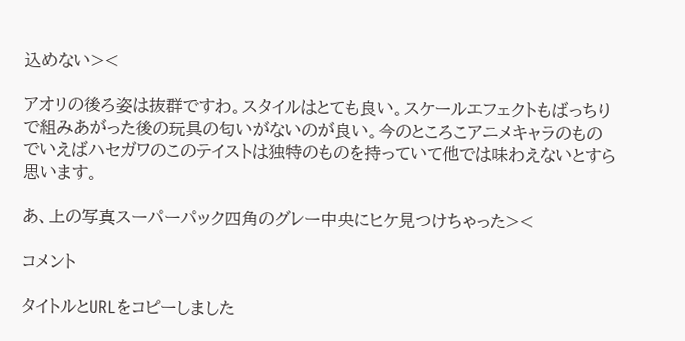込めない><

アオリの後ろ姿は抜群ですわ。スタイルはとても良い。スケールエフェクトもばっちりで組みあがった後の玩具の匂いがないのが良い。今のところこアニメキャラのものでいえばハセガワのこのテイストは独特のものを持っていて他では味わえないとすら思います。

あ、上の写真スーパーパック四角のグレー中央にヒケ見つけちゃった><

コメント

タイトルとURLをコピーしました